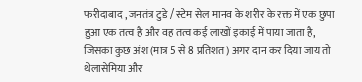फरीदाबाद , जनतंत्र टुडे / स्टेम सेल मानव के शरीर के रक्त में एक छुपा हुआ एक तत्व है और वह तत्व कई लाखों इकाई में पाया जाता है, जिसका कुछ अंश (मात्र 5 से 8 प्रतिशत) अगर दान कर दिया जाय तो थेलासेमिया और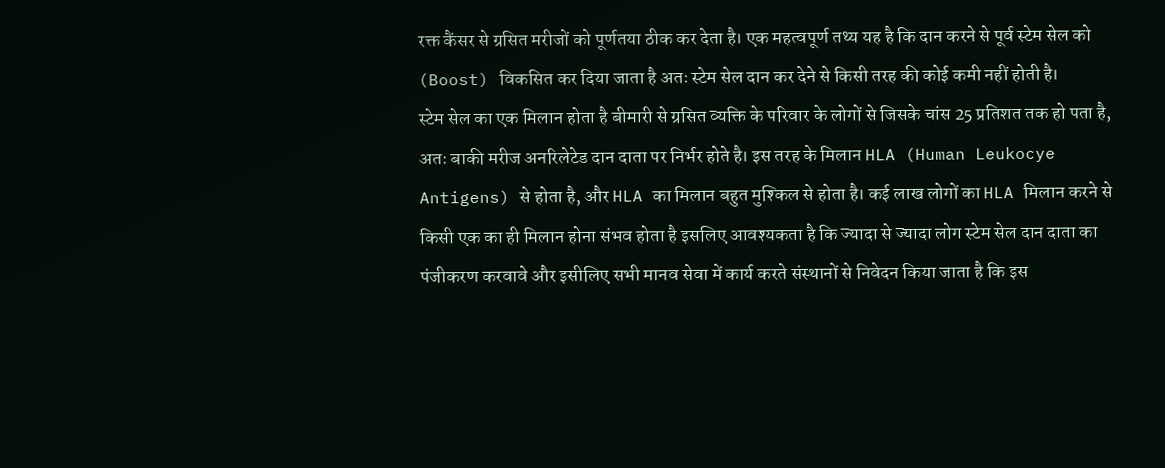रक्त कैंसर से ग्रसित मरीजों को पूर्णतया ठीक कर देता है। एक महत्वपूर्ण तथ्य यह है कि दान करने से पूर्व स्टेम सेल को (Boost) विकसित कर दिया जाता है अतः स्टेम सेल दान कर देने से किसी तरह की कोई कमी नहीं होती है।
स्टेम सेल का एक मिलान होता है बीमारी से ग्रसित व्यक्ति के परिवार के लोगों से जिसके चांस 25 प्रतिशत तक हो पता है, अतः बाकी मरीज अनरिलेटेड दान दाता पर निर्भर होते है। इस तरह के मिलान HLA (Human Leukocye Antigens) से होता है, और HLA का मिलान बहुत मुश्किल से होता है। कई लाख लोगों का HLA मिलान करने से किसी एक का ही मिलान होना संभव होता है इसलिए आवश्यकता है कि ज्यादा से ज्यादा लोग स्टेम सेल दान दाता का पंजीकरण करवावे और इसीलिए सभी मानव सेवा में कार्य करते संस्थानों से निवेदन किया जाता है कि इस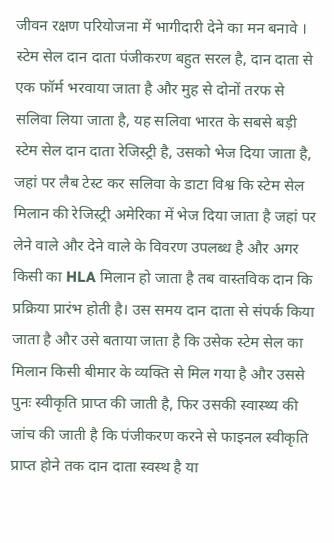जीवन रक्षण परियोजना में भागीदारी देने का मन बनावे ।
स्टेम सेल दान दाता पंजीकरण बहुत सरल है, दान दाता से एक फॉर्म भरवाया जाता है और मुह से दोनों तरफ से सलिवा लिया जाता है, यह सलिवा भारत के सबसे बड़ी स्टेम सेल दान दाता रेजिस्ट्री है, उसको भेज दिया जाता है, जहां पर लैब टेस्ट कर सलिवा के डाटा विश्व कि स्टेम सेल मिलान की रेजिस्ट्री अमेरिका में भेज दिया जाता है जहां पर लेने वाले और देने वाले के विवरण उपलब्ध है और अगर किसी का HLA मिलान हो जाता है तब वास्तविक दान कि प्रक्रिया प्रारंभ होती है। उस समय दान दाता से संपर्क किया जाता है और उसे बताया जाता है कि उसेक स्टेम सेल का मिलान किसी बीमार के व्यक्ति से मिल गया है और उससे पुनः स्वीकृति प्राप्त की जाती है, फिर उसकी स्वास्थ्य की जांच की जाती है कि पंजीकरण करने से फाइनल स्वीकृति प्राप्त होने तक दान दाता स्वस्थ है या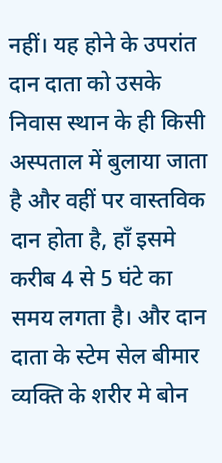नहीं। यह होने के उपरांत दान दाता को उसके निवास स्थान के ही किसी अस्पताल में बुलाया जाता है और वहीं पर वास्तविक दान होता है, हाँ इसमे करीब 4 से 5 घंटे का समय लगता है। और दान दाता के स्टेम सेल बीमार व्यक्ति के शरीर मे बोन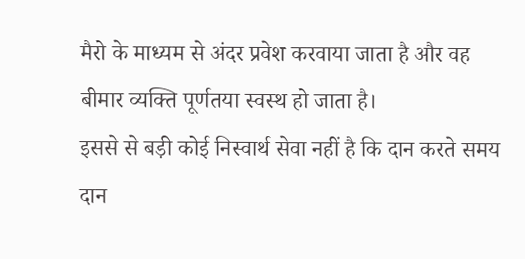मैरो के माध्यम से अंदर प्रवेश करवाया जाता है और वह बीमार व्यक्ति पूर्णतया स्वस्थ हो जाता है।
इससे से बड़ी कोई निस्वार्थ सेवा नहीं है कि दान करते समय दान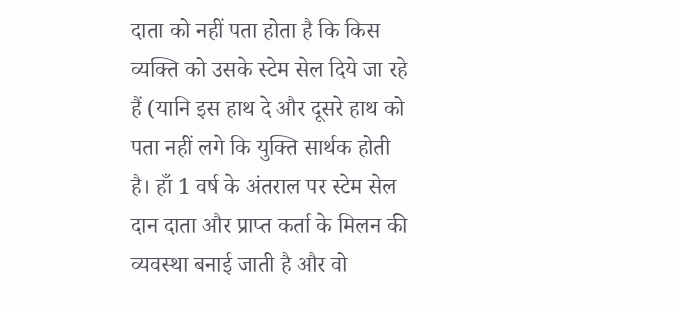दाता को नहीं पता होता है कि किस व्यक्ति को उसके स्टेम सेल दिये जा रहे हैं (यानि इस हाथ दे और दूसरे हाथ को पता नहीं लगे कि युक्ति सार्थक होती है। हाँ 1 वर्ष के अंतराल पर स्टेम सेल दान दाता और प्राप्त कर्ता के मिलन की व्यवस्था बनाई जाती है और वो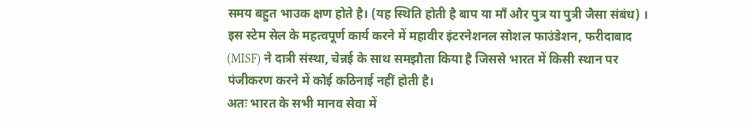समय बहुत भाउक क्षण होते है। (यह स्थिति होती है बाप या माँ और पुत्र या पुत्री जैसा संबंध) ।
इस स्टेम सेल के महत्वपूर्ण कार्य करने में महावीर इंटरनेशनल सोशल फाउंडेशन, फरीदाबाद (MISF) ने दात्री संस्था, चेन्नई के साथ समझौता किया है जिससे भारत में किसी स्थान पर पंजीकरण करने में कोई कठिनाई नहीं होती है।
अतः भारत के सभी मानव सेवा में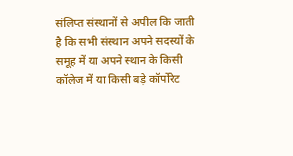संलिप्त संस्थानों से अपील कि जाती है कि सभी संस्थान अपने सदस्यों के समूह में या अपने स्थान के किसी कॉलेज में या किसी बड़े कॉर्पोरेट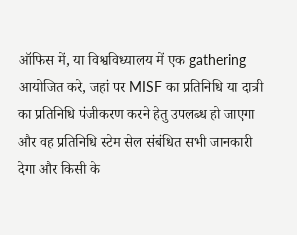ऑफिस में, या विश्वविध्यालय में एक gathering आयोजित करे, जहां पर MISF का प्रतिनिधि या दात्री का प्रतिनिधि पंजीकरण करने हेतु उपलब्ध हो जाएगा और वह प्रतिनिधि स्टेम सेल संबंधित सभी जानकारी देगा और किसी के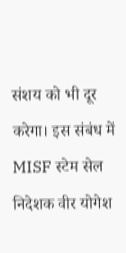संशय को भी दूर करेगा। इस संबंध में MISF स्टेम सेल निदेशक वीर योगेश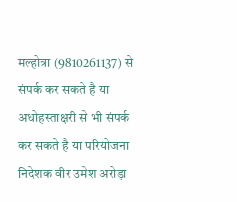मल्होत्रा (9810261137) से संपर्क कर सकते है या अधोहस्ताक्षरी से भी संपर्क कर सकते है या परियोजना निदेशक वीर उमेश अरोड़ा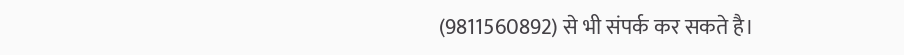(9811560892) से भी संपर्क कर सकते है।